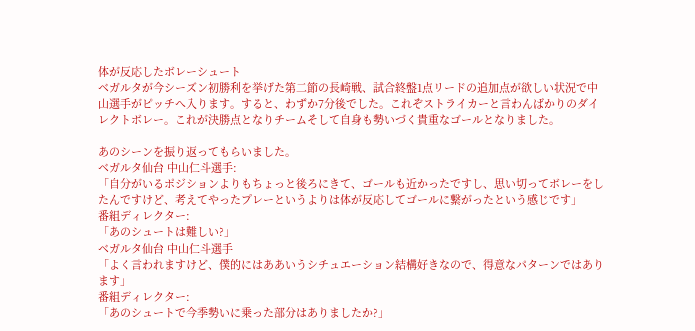体が反応したボレーシュート
ベガルタが今シーズン初勝利を挙げた第二節の長崎戦、試合終盤1点リードの追加点が欲しい状況で中山選手がピッチへ入ります。すると、わずか7分後でした。これぞストライカーと言わんばかりのダイレクトボレー。これが決勝点となりチームそして自身も勢いづく貴重なゴールとなりました。

あのシーンを振り返ってもらいました。
ベガルタ仙台 中山仁斗選手:
「自分がいるポジションよりもちょっと後ろにきて、ゴールも近かったですし、思い切ってボレーをしたんですけど、考えてやったプレーというよりは体が反応してゴールに繋がったという感じです」
番組ディレクター:
「あのシュートは難しい?」
ベガルタ仙台 中山仁斗選手
「よく言われますけど、僕的にはああいうシチュエーション結構好きなので、得意なパターンではあります」
番組ディレクター:
「あのシュートで今季勢いに乗った部分はありましたか?」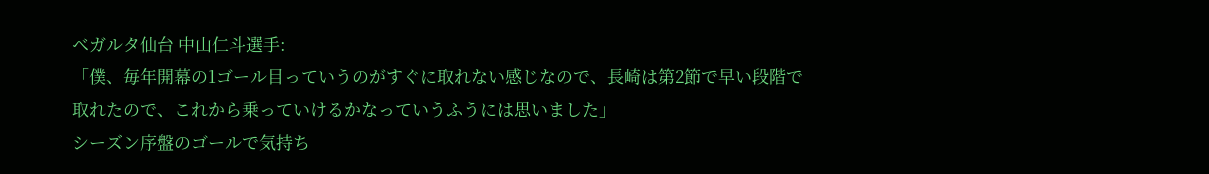ベガルタ仙台 中山仁斗選手:
「僕、毎年開幕の1ゴール目っていうのがすぐに取れない感じなので、長崎は第2節で早い段階で取れたので、これから乗っていけるかなっていうふうには思いました」
シーズン序盤のゴールで気持ち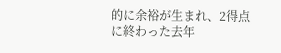的に余裕が生まれ、2得点に終わった去年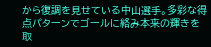から復調を見せている中山選手。多彩な得点パターンでゴールに絡み本来の輝きを取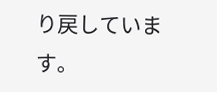り戻しています。